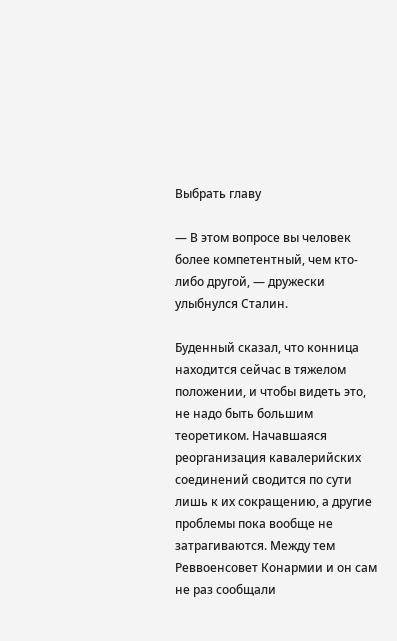Выбрать главу

— В этом вопросе вы человек более компетентный, чем кто-либо другой, — дружески улыбнулся Сталин.

Буденный сказал, что конница находится сейчас в тяжелом положении, и чтобы видеть это, не надо быть большим теоретиком. Начавшаяся реорганизация кавалерийских соединений сводится по сути лишь к их сокращению, а другие проблемы пока вообще не затрагиваются. Между тем Реввоенсовет Конармии и он сам не раз сообщали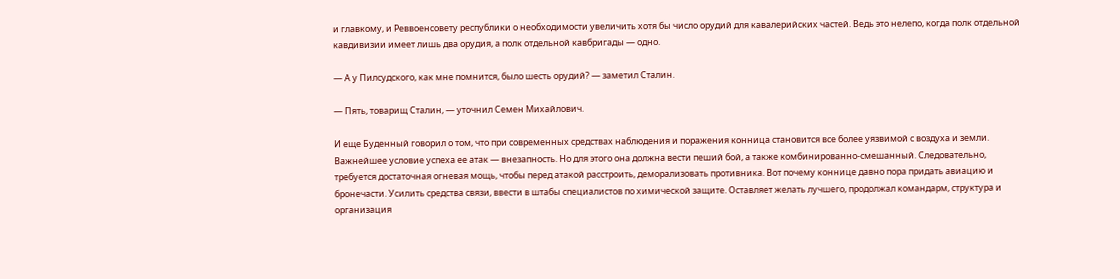и главкому, и Реввоенсовету республики о необходимости увеличить хотя бы число орудий для кавалерийских частей. Ведь это нелепо, когда полк отдельной кавдивизии имеет лишь два орудия, а полк отдельной кавбригады — одно.

— А у Пилсудского, как мне помнится, было шесть орудий? — заметил Сталин.

— Пять, товарищ Сталин, — уточнил Семен Михайлович.

И еще Буденный говорил о том, что при современных средствах наблюдения и поражения конница становится все более уязвимой с воздуха и земли. Важнейшее условие успеха ее атак — внезапность. Но для этого она должна вести пеший бой, а также комбинированно-смешанный. Следовательно, требуется достаточная огневая мощь, чтобы перед атакой расстроить, деморализовать противника. Вот почему коннице давно пора придать авиацию и бронечасти. Усилить средства связи, ввести в штабы специалистов по химической защите. Оставляет желать лучшего, продолжал командарм, структура и организация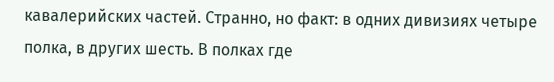кавалерийских частей. Странно, но факт: в одних дивизиях четыре полка, в других шесть. В полках где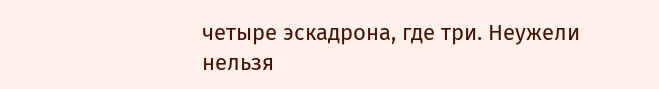четыре эскадрона, где три. Неужели нельзя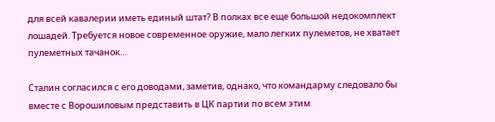для всей кавалерии иметь единый штат? В полках все еще большой недокомплект лошадей. Требуется новое современное оружие, мало легких пулеметов, не хватает пулеметных тачанок…

Сталин согласился с его доводами, заметив, однако, что командарму следовало бы вместе с Ворошиловым представить в ЦК партии по всем этим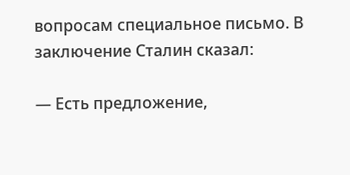вопросам специальное письмо. В заключение Сталин сказал:

— Есть предложение,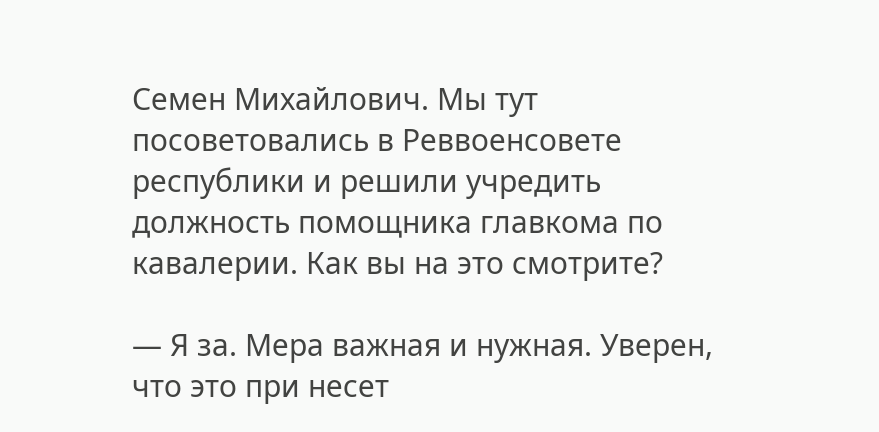Семен Михайлович. Мы тут посоветовались в Реввоенсовете республики и решили учредить должность помощника главкома по кавалерии. Как вы на это смотрите?

— Я за. Мера важная и нужная. Уверен, что это при несет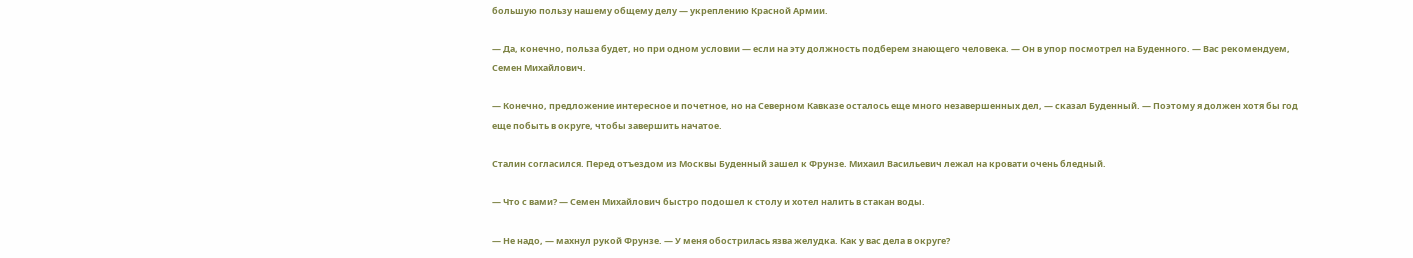большую пользу нашему общему делу — укреплению Красной Армии.

— Да, конечно, польза будет, но при одном условии — если на эту должность подберем знающего человека. — Он в упор посмотрел на Буденного. — Вас рекомендуем, Семен Михайлович.

— Конечно, предложение интересное и почетное, но на Северном Кавказе осталось еще много незавершенных дел, — сказал Буденный. — Поэтому я должен хотя бы год еще побыть в округе, чтобы завершить начатое.

Сталин согласился. Перед отъездом из Москвы Буденный зашел к Фрунзе. Михаил Васильевич лежал на кровати очень бледный.

— Что с вами? — Семен Михайлович быстро подошел к столу и хотел налить в стакан воды.

— Не надо, — махнул рукой Фрунзе. — У меня обострилась язва желудка. Как у вас дела в округе?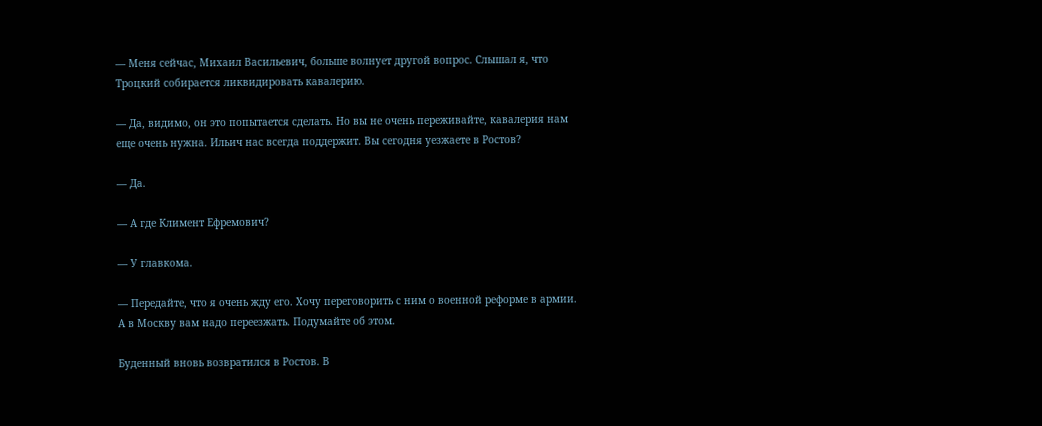— Меня сейчас, Михаил Васильевич, больше волнует другой вопрос. Слышал я, что Троцкий собирается ликвидировать кавалерию.

— Да, видимо, он это попытается сделать. Но вы не очень переживайте, кавалерия нам еще очень нужна. Ильич нас всегда поддержит. Вы сегодня уезжаете в Ростов?

— Да.

— А где Климент Ефремович?

— У главкома.

— Передайте, что я очень жду его. Хочу переговорить с ним о военной реформе в армии. А в Москву вам надо переезжать. Подумайте об этом.

Буденный вновь возвратился в Ростов. В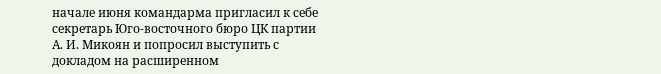начале июня командарма пригласил к себе секретарь Юго-восточного бюро ЦК партии А. И. Микоян и попросил выступить с докладом на расширенном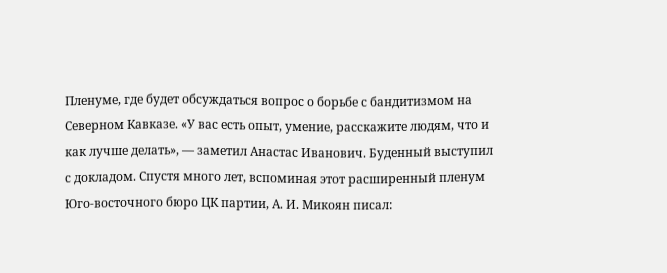Пленуме, где будет обсуждаться вопрос о борьбе с бандитизмом на Северном Кавказе. «У вас есть опыт, умение, расскажите людям, что и как лучше делать», — заметил Анастас Иванович. Буденный выступил с докладом. Спустя много лет, вспоминая этот расширенный пленум Юго-восточного бюро ЦК партии, А. И. Микоян писал: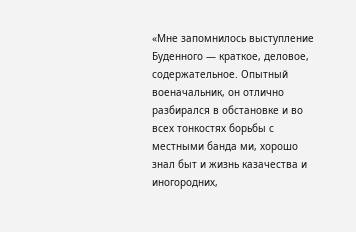«Мне запомнилось выступление Буденного — краткое, деловое, содержательное. Опытный военачальник, он отлично разбирался в обстановке и во всех тонкостях борьбы с местными банда ми, хорошо знал быт и жизнь казачества и иногородних,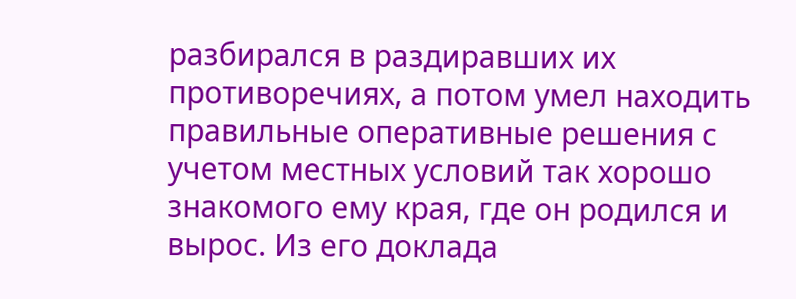разбирался в раздиравших их противоречиях, а потом умел находить правильные оперативные решения с учетом местных условий так хорошо знакомого ему края, где он родился и вырос. Из его доклада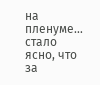на пленуме… стало ясно, что за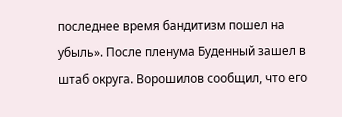последнее время бандитизм пошел на убыль». После пленума Буденный зашел в штаб округа. Ворошилов сообщил, что его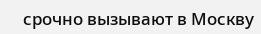срочно вызывают в Москву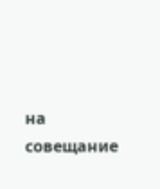на совещание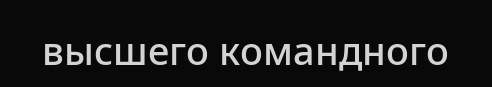высшего командного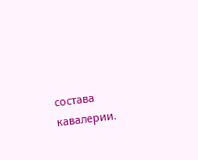состава кавалерии.